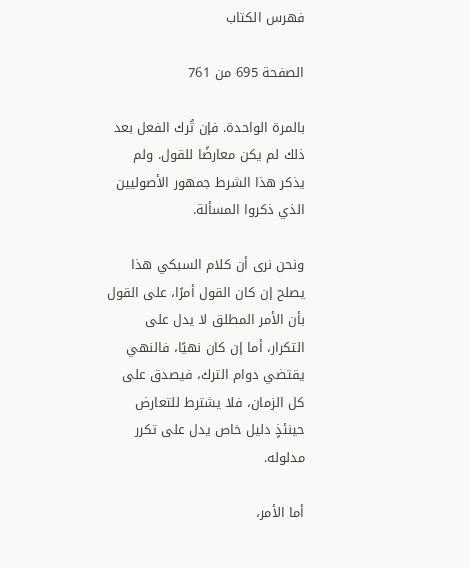فهرس الكتاب

الصفحة 695 من 761

بالمرة الواحدة. فإن تُرك الفعل بعد ذلك لم يكن معارضًا للقول. ولم يذكر هذا الشرط جمهور الأصوليين الذي ذكروا المسألة.

ونحن نرى أن كلام السبكي هذا يصلح إن كان القول أمرًا، على القول بأن الأمر المطلق لا يدل على التكرار، أما إن كان نهيًا، فالنهي يقتضي دوام الترك، فيصدق على كل الزمان، فلا يشترط للتعارض حينئذٍ دليل خاص يدل على تكرر مدلوله.

أما الأمر،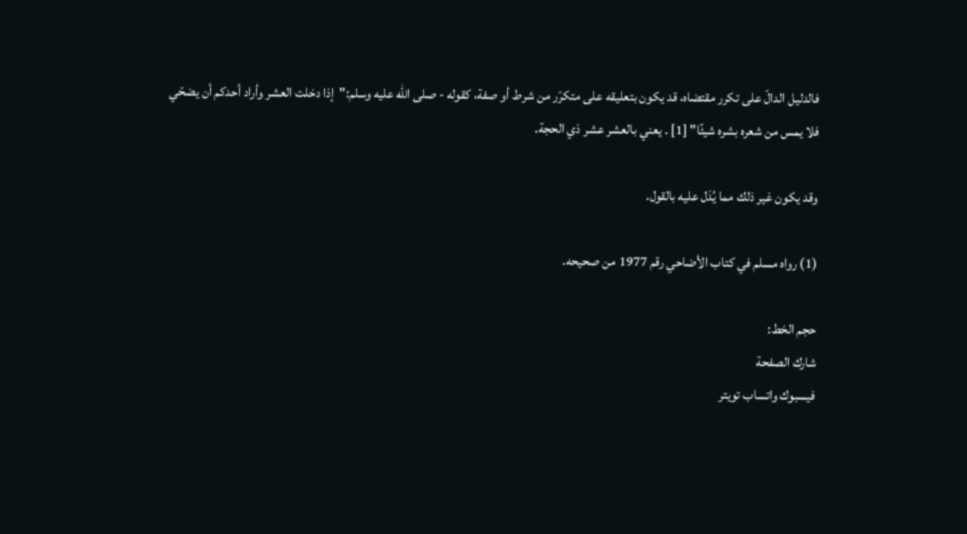فالدليل الدالّ على تكرر مقتضاه، قد يكون بتعليقه على متكرّر من شرط أو صفة، كقوله - صلى الله عليه وسلم:"إذا دخلت العشر وأراد أحدكم أن يضحّي فلا يمس من شعره بشره شيئًا" [1] . يعني بالعشر عشر ذي الحجة.

وقد يكون غير ذلك مما يُدَل عليه بالقول.

(1) رواه مسلم في كتاب الأضاحي رقم 1977 من صحيحه.

حجم الخط:
شارك الصفحة
فيسبوك واتساب تويتر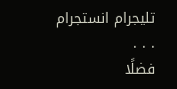تليجرام انستجرام
. . .
فضلًا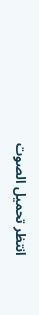انتظر تحميل الصوت